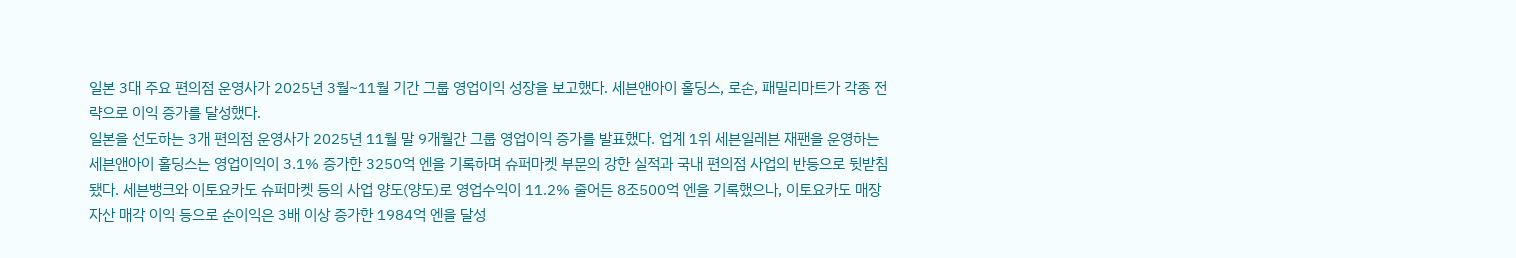일본 3대 주요 편의점 운영사가 2025년 3월~11월 기간 그룹 영업이익 성장을 보고했다. 세븐앤아이 홀딩스, 로손, 패밀리마트가 각종 전략으로 이익 증가를 달성했다.
일본을 선도하는 3개 편의점 운영사가 2025년 11월 말 9개월간 그룹 영업이익 증가를 발표했다. 업계 1위 세븐일레븐 재팬을 운영하는 세븐앤아이 홀딩스는 영업이익이 3.1% 증가한 3250억 엔을 기록하며 슈퍼마켓 부문의 강한 실적과 국내 편의점 사업의 반등으로 뒷받침됐다. 세븐뱅크와 이토요카도 슈퍼마켓 등의 사업 양도(양도)로 영업수익이 11.2% 줄어든 8조500억 엔을 기록했으나, 이토요카도 매장 자산 매각 이익 등으로 순이익은 3배 이상 증가한 1984억 엔을 달성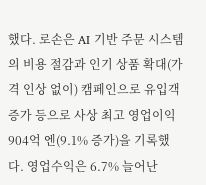했다. 로손은 AI 기반 주문 시스템의 비용 절감과 인기 상품 확대(가격 인상 없이) 캠페인으로 유입객 증가 등으로 사상 최고 영업이익 904억 엔(9.1% 증가)을 기록했다. 영업수익은 6.7% 늘어난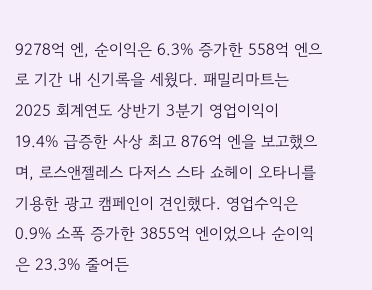9278억 엔, 순이익은 6.3% 증가한 558억 엔으로 기간 내 신기록을 세웠다. 패밀리마트는 2025 회계연도 상반기 3분기 영업이익이 19.4% 급증한 사상 최고 876억 엔을 보고했으며, 로스앤젤레스 다저스 스타 쇼헤이 오타니를 기용한 광고 캠페인이 견인했다. 영업수익은 0.9% 소폭 증가한 3855억 엔이었으나 순이익은 23.3% 줄어든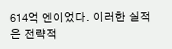614억 엔이었다. 이러한 실적은 전략적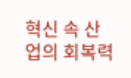혁신 속 산업의 회복력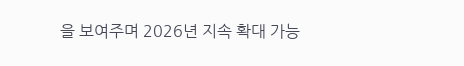을 보여주며 2026년 지속 확대 가능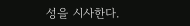성을 시사한다.